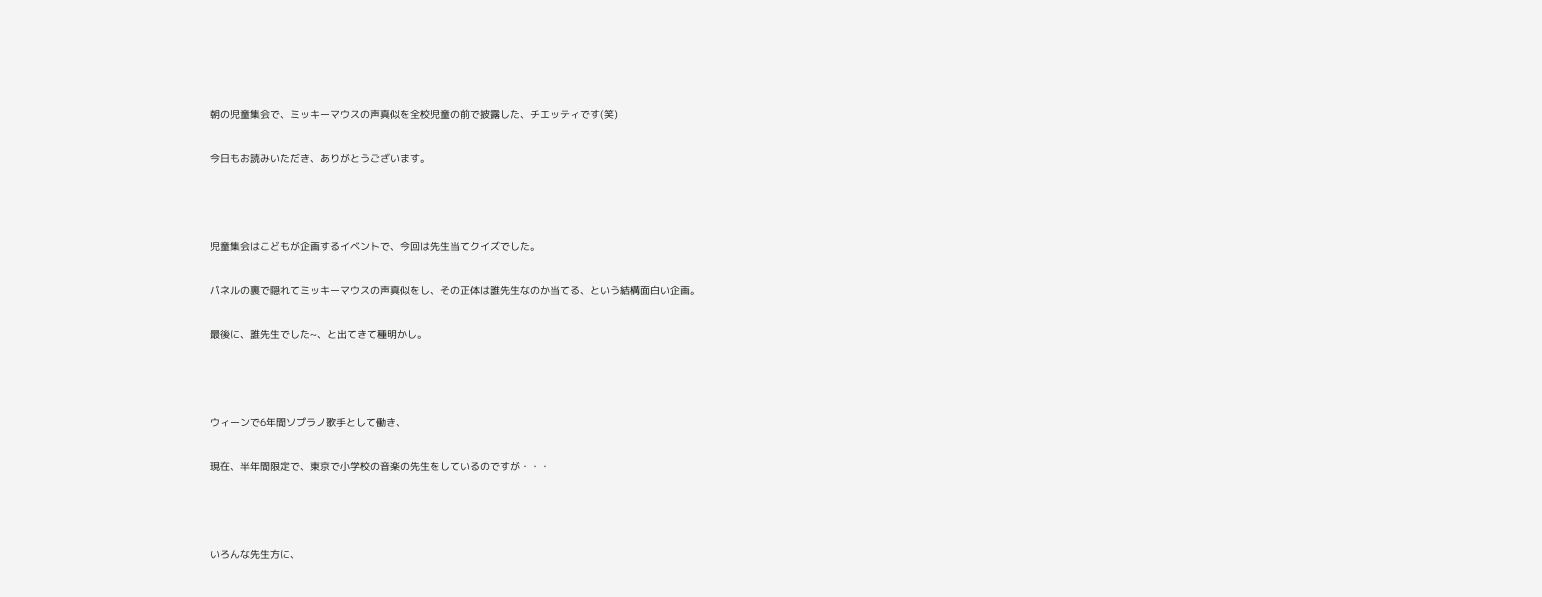朝の児童集会で、ミッキーマウスの声真似を全校児童の前で披露した、チエッティです(笑)

今日もお読みいただき、ありがとうございます。



児童集会はこどもが企画するイベントで、今回は先生当てクイズでした。

パネルの裏で隠れてミッキーマウスの声真似をし、その正体は誰先生なのか当てる、という結構面白い企画。

最後に、誰先生でした~、と出てきて種明かし。



ウィーンで6年間ソプラノ歌手として働き、

現在、半年間限定で、東京で小学校の音楽の先生をしているのですが・・・



いろんな先生方に、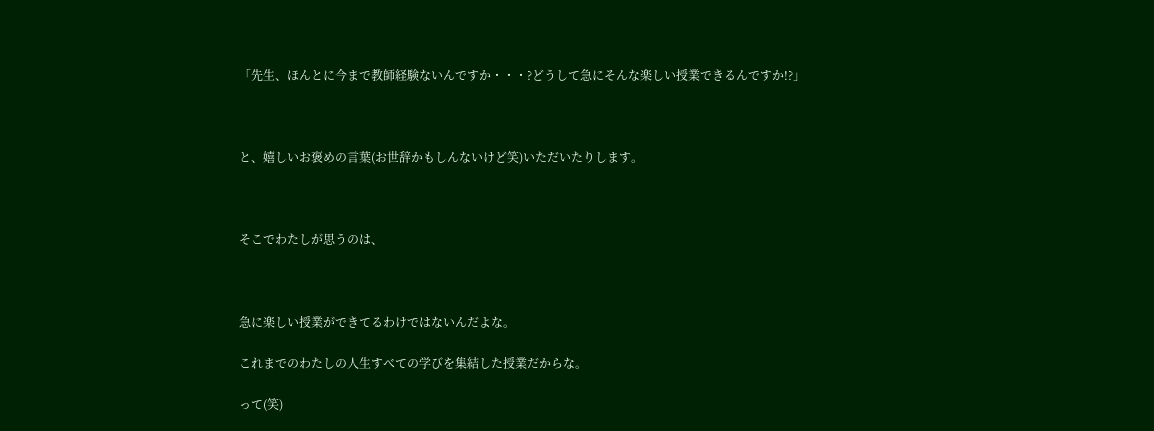「先生、ほんとに今まで教師経験ないんですか・・・?どうして急にそんな楽しい授業できるんですか!?」



と、嬉しいお褒めの言葉(お世辞かもしんないけど笑)いただいたりします。



そこでわたしが思うのは、



急に楽しい授業ができてるわけではないんだよな。

これまでのわたしの人生すべての学びを集結した授業だからな。

って(笑)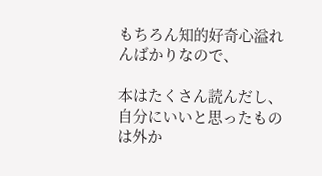もちろん知的好奇心溢れんばかりなので、

本はたくさん読んだし、自分にいいと思ったものは外か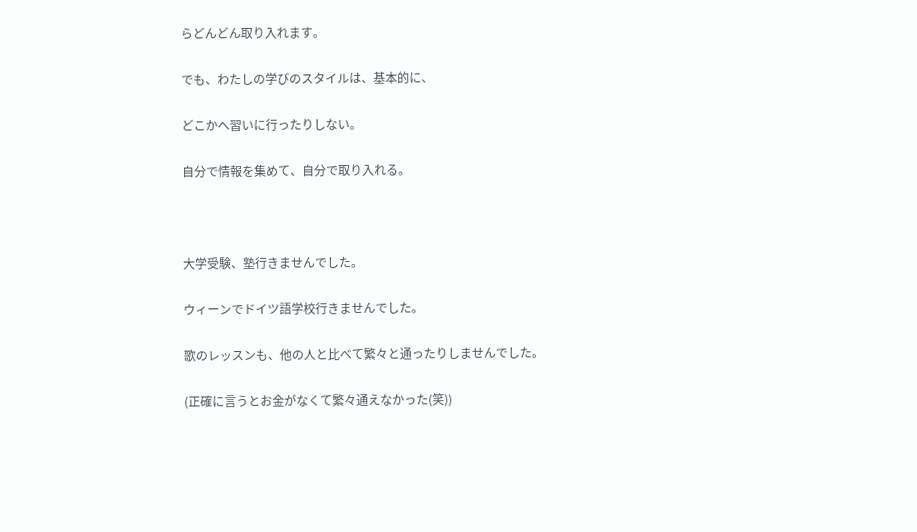らどんどん取り入れます。

でも、わたしの学びのスタイルは、基本的に、

どこかへ習いに行ったりしない。

自分で情報を集めて、自分で取り入れる。



大学受験、塾行きませんでした。

ウィーンでドイツ語学校行きませんでした。

歌のレッスンも、他の人と比べて繁々と通ったりしませんでした。

(正確に言うとお金がなくて繁々通えなかった(笑))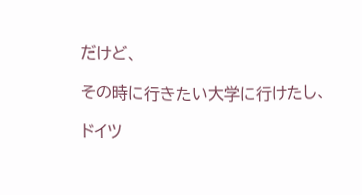だけど、

その時に行きたい大学に行けたし、

ドイツ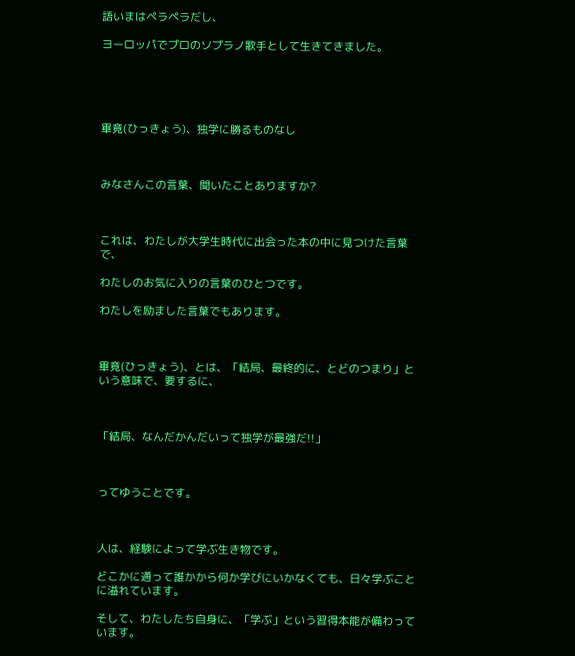語いまはペラペラだし、

ヨーロッパでプロのソプラノ歌手として生きてきました。





畢竟(ひっきょう)、独学に勝るものなし



みなさんこの言葉、聞いたことありますか?



これは、わたしが大学生時代に出会った本の中に見つけた言葉で、

わたしのお気に入りの言葉のひとつです。

わたしを励ました言葉でもあります。



畢竟(ひっきょう)、とは、「結局、最終的に、とどのつまり」という意味で、要するに、



「結局、なんだかんだいって独学が最強だ!!」



ってゆうことです。



人は、経験によって学ぶ生き物です。

どこかに通って誰かから何か学びにいかなくても、日々学ぶことに溢れています。

そして、わたしたち自身に、「学ぶ」という習得本能が備わっています。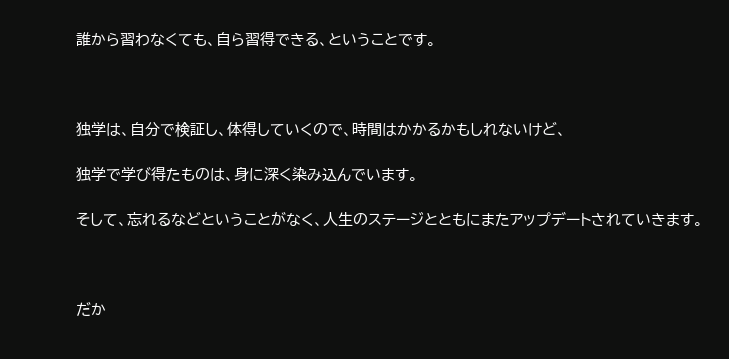誰から習わなくても、自ら習得できる、ということです。



独学は、自分で検証し、体得していくので、時間はかかるかもしれないけど、

独学で学び得たものは、身に深く染み込んでいます。

そして、忘れるなどということがなく、人生のステージとともにまたアップデートされていきます。



だか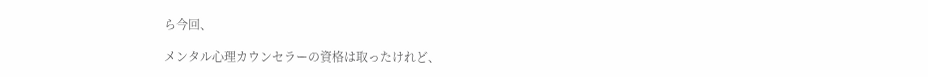ら今回、

メンタル心理カウンセラーの資格は取ったけれど、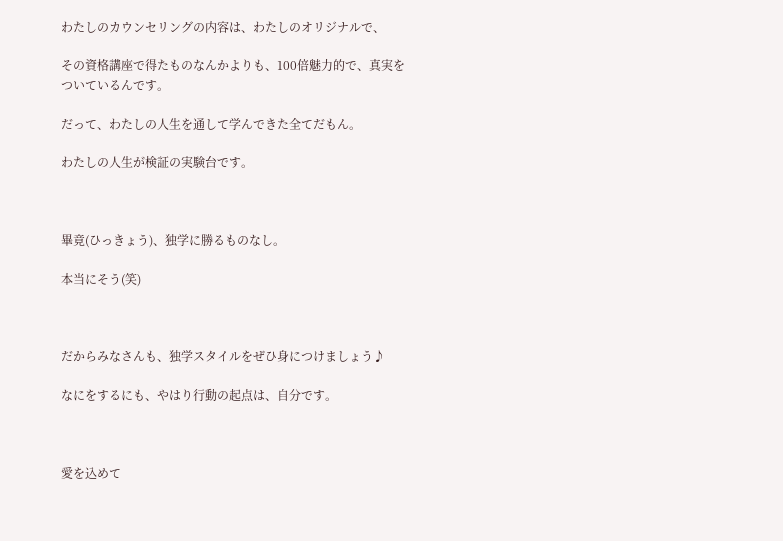わたしのカウンセリングの内容は、わたしのオリジナルで、

その資格講座で得たものなんかよりも、100倍魅力的で、真実をついているんです。

だって、わたしの人生を通して学んできた全てだもん。

わたしの人生が検証の実験台です。



畢竟(ひっきょう)、独学に勝るものなし。

本当にそう(笑)



だからみなさんも、独学スタイルをぜひ身につけましょう♪

なにをするにも、やはり行動の起点は、自分です。



愛を込めて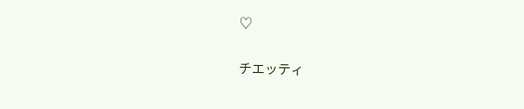♡

チエッティ